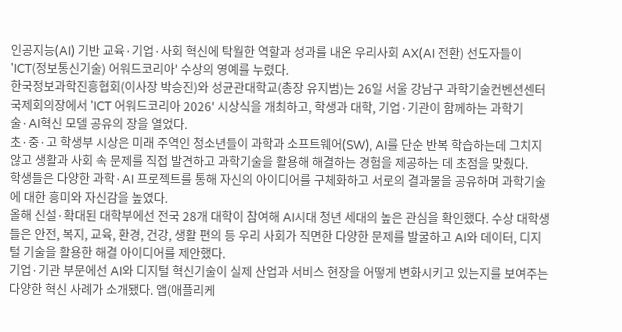인공지능(AI) 기반 교육·기업·사회 혁신에 탁월한 역할과 성과를 내온 우리사회 AX(AI 전환) 선도자들이 'ICT(정보통신기술) 어워드코리아' 수상의 영예를 누렸다.
한국정보과학진흥협회(이사장 박승진)와 성균관대학교(총장 유지범)는 26일 서울 강남구 과학기술컨벤션센터 국제회의장에서 'ICT 어워드코리아 2026' 시상식을 개최하고, 학생과 대학, 기업·기관이 함께하는 과학기술·AI혁신 모델 공유의 장을 열었다.
초·중·고 학생부 시상은 미래 주역인 청소년들이 과학과 소프트웨어(SW), AI를 단순 반복 학습하는데 그치지 않고 생활과 사회 속 문제를 직접 발견하고 과학기술을 활용해 해결하는 경험을 제공하는 데 초점을 맞췄다.
학생들은 다양한 과학·AI 프로젝트를 통해 자신의 아이디어를 구체화하고 서로의 결과물을 공유하며 과학기술에 대한 흥미와 자신감을 높였다.
올해 신설·확대된 대학부에선 전국 28개 대학이 참여해 AI시대 청년 세대의 높은 관심을 확인했다. 수상 대학생들은 안전, 복지, 교육, 환경, 건강, 생활 편의 등 우리 사회가 직면한 다양한 문제를 발굴하고 AI와 데이터, 디지털 기술을 활용한 해결 아이디어를 제안했다.
기업·기관 부문에선 AI와 디지털 혁신기술이 실제 산업과 서비스 현장을 어떻게 변화시키고 있는지를 보여주는 다양한 혁신 사례가 소개됐다. 앱(애플리케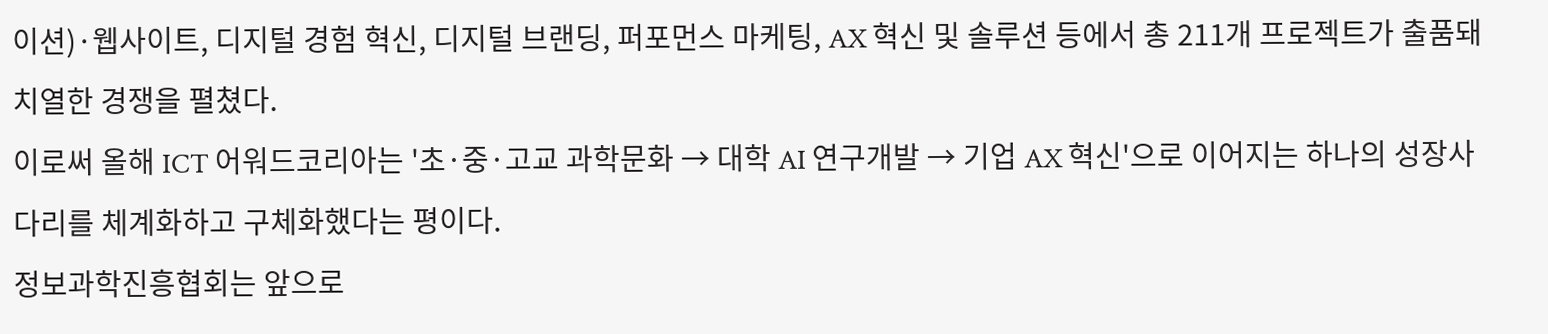이션)·웹사이트, 디지털 경험 혁신, 디지털 브랜딩, 퍼포먼스 마케팅, AX 혁신 및 솔루션 등에서 총 211개 프로젝트가 출품돼 치열한 경쟁을 펼쳤다.
이로써 올해 ICT 어워드코리아는 '초·중·고교 과학문화 → 대학 AI 연구개발 → 기업 AX 혁신'으로 이어지는 하나의 성장사다리를 체계화하고 구체화했다는 평이다.
정보과학진흥협회는 앞으로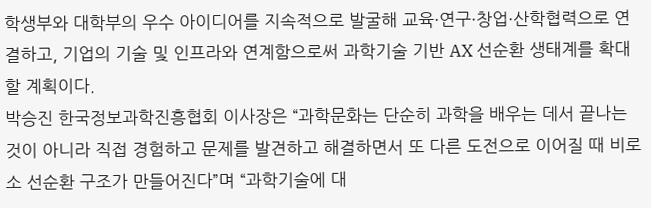학생부와 대학부의 우수 아이디어를 지속적으로 발굴해 교육·연구·창업·산학협력으로 연결하고, 기업의 기술 및 인프라와 연계함으로써 과학기술 기반 AX 선순환 생태계를 확대할 계획이다.
박승진 한국정보과학진흥협회 이사장은 “과학문화는 단순히 과학을 배우는 데서 끝나는 것이 아니라 직접 경험하고 문제를 발견하고 해결하면서 또 다른 도전으로 이어질 때 비로소 선순환 구조가 만들어진다”며 “과학기술에 대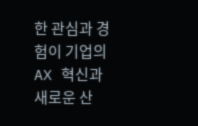한 관심과 경험이 기업의 AX 혁신과 새로운 산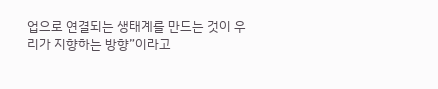업으로 연결되는 생태계를 만드는 것이 우리가 지향하는 방향”이라고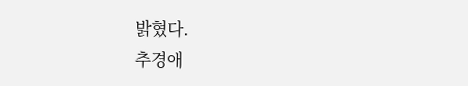밝혔다.
추경애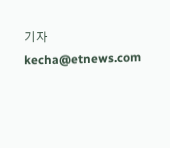기자 kecha@etnews.com